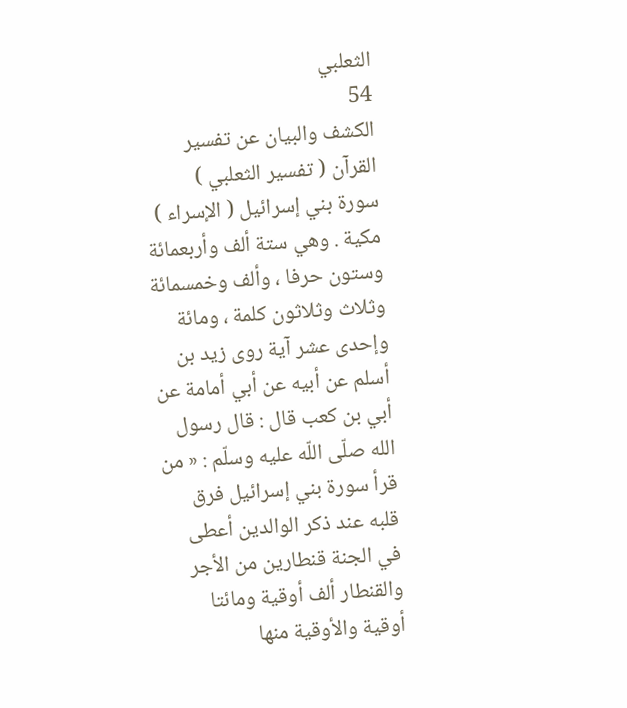الثعلبي
54
الكشف والبيان عن تفسير القرآن ( تفسير الثعلبي )
سورة بني إسرائيل ( الإسراء ) مكية . وهي ستة ألف وأربعمائة وستون حرفا ، وألف وخمسمائة وثلاث وثلاثون كلمة ، ومائة وإحدى عشر آية روى زيد بن أسلم عن أبيه عن أبي أمامة عن أبي بن كعب قال : قال رسول الله صلّى اللّه عليه وسلّم : « من قرأ سورة بني إسرائيل فرق قلبه عند ذكر الوالدين أعطى في الجنة قنطارين من الأجر والقنطار ألف أوقية ومائتا أوقية والأوقية منها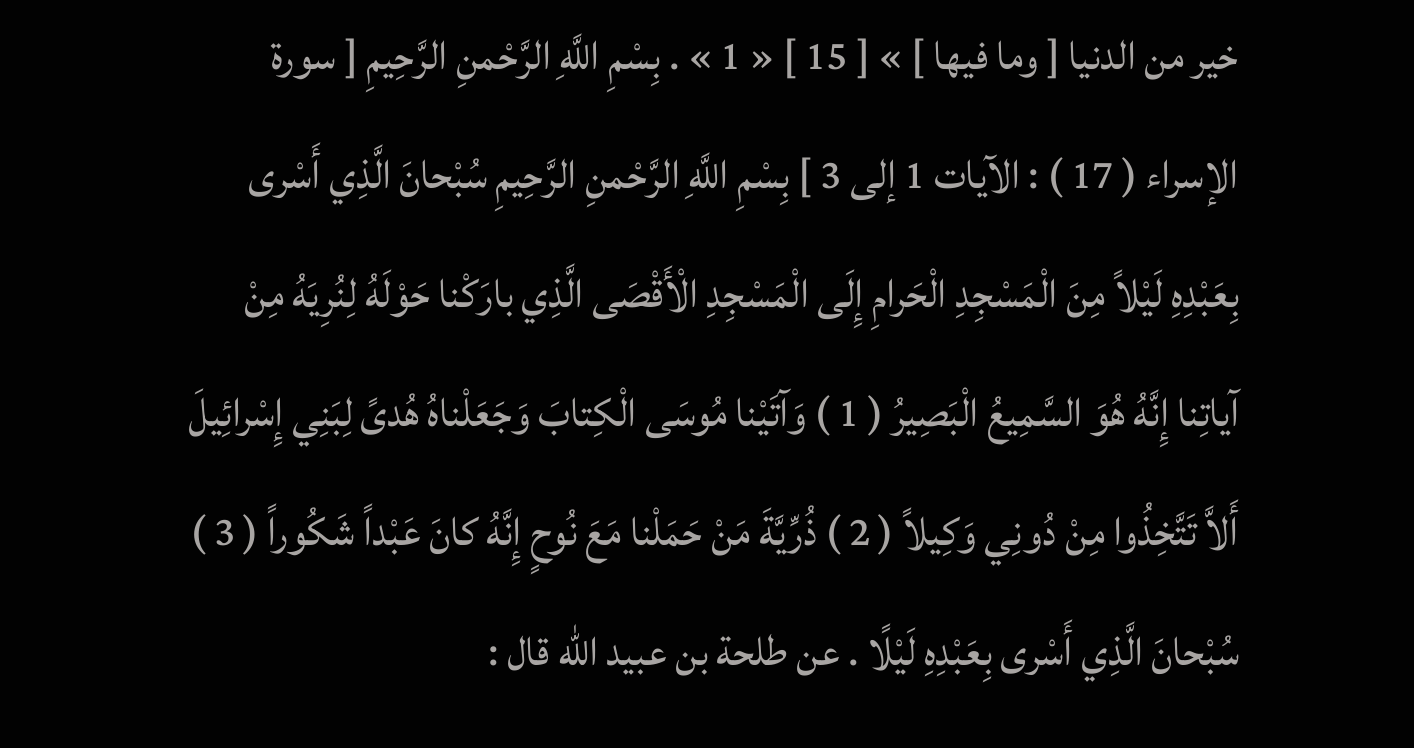خير من الدنيا [ وما فيها ] » [ 15 ] « 1 » . بِسْمِ اللَّهِ الرَّحْمنِ الرَّحِيمِ [ سورة الإسراء ( 17 ) : الآيات 1 إلى 3 ] بِسْمِ اللَّهِ الرَّحْمنِ الرَّحِيمِ سُبْحانَ الَّذِي أَسْرى بِعَبْدِهِ لَيْلاً مِنَ الْمَسْجِدِ الْحَرامِ إِلَى الْمَسْجِدِ الْأَقْصَى الَّذِي بارَكْنا حَوْلَهُ لِنُرِيَهُ مِنْ آياتِنا إِنَّهُ هُوَ السَّمِيعُ الْبَصِيرُ ( 1 ) وَآتَيْنا مُوسَى الْكِتابَ وَجَعَلْناهُ هُدىً لِبَنِي إِسْرائِيلَ أَلاَّ تَتَّخِذُوا مِنْ دُونِي وَكِيلاً ( 2 ) ذُرِّيَّةَ مَنْ حَمَلْنا مَعَ نُوحٍ إِنَّهُ كانَ عَبْداً شَكُوراً ( 3 ) سُبْحانَ الَّذِي أَسْرى بِعَبْدِهِ لَيْلًا . عن طلحة بن عبيد الله قال :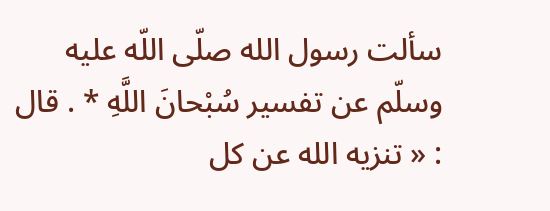سألت رسول الله صلّى اللّه عليه وسلّم عن تفسير سُبْحانَ اللَّهِ * . قال : « تنزيه الله عن كل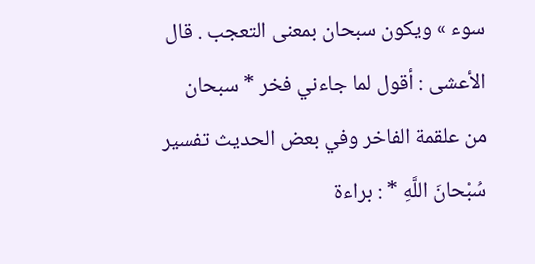سوء » ويكون سبحان بمعنى التعجب . قال الأعشى : أقول لما جاءني فخر * سبحان من علقمة الفاخر وفي بعض الحديث تفسير سُبْحانَ اللَّهِ * : براءة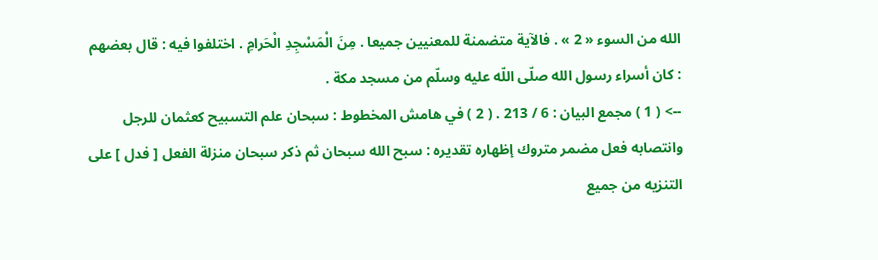الله من السوء « 2 » . فالآية متضمنة للمعنيين جميعا . مِنَ الْمَسْجِدِ الْحَرامِ . اختلفوا فيه : قال بعضهم : كان أسراء رسول الله صلّى اللّه عليه وسلّم من مسجد مكة .
--> ( 1 ) مجمع البيان : 6 / 213 . ( 2 ) في هامش المخطوط : سبحان علم التسبيح كعثمان للرجل وانتصابه فعل مضمر متروك إظهاره تقديره : سبح الله سبحان ثم ذكر سبحان منزلة الفعل [ فدل ] على التنزيه من جميع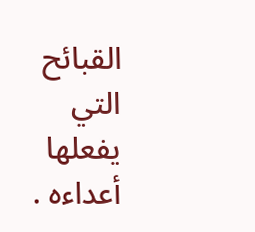القبائح التي يفعلها أعداءه .